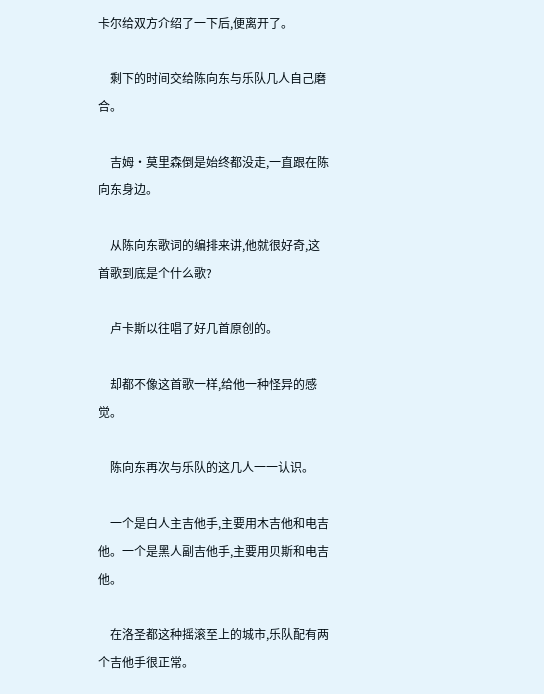卡尔给双方介绍了一下后,便离开了。

    剩下的时间交给陈向东与乐队几人自己磨合。

    吉姆·莫里森倒是始终都没走,一直跟在陈向东身边。

    从陈向东歌词的编排来讲,他就很好奇,这首歌到底是个什么歌?

    卢卡斯以往唱了好几首原创的。

    却都不像这首歌一样,给他一种怪异的感觉。

    陈向东再次与乐队的这几人一一认识。

    一个是白人主吉他手,主要用木吉他和电吉他。一个是黑人副吉他手,主要用贝斯和电吉他。

    在洛圣都这种摇滚至上的城市,乐队配有两个吉他手很正常。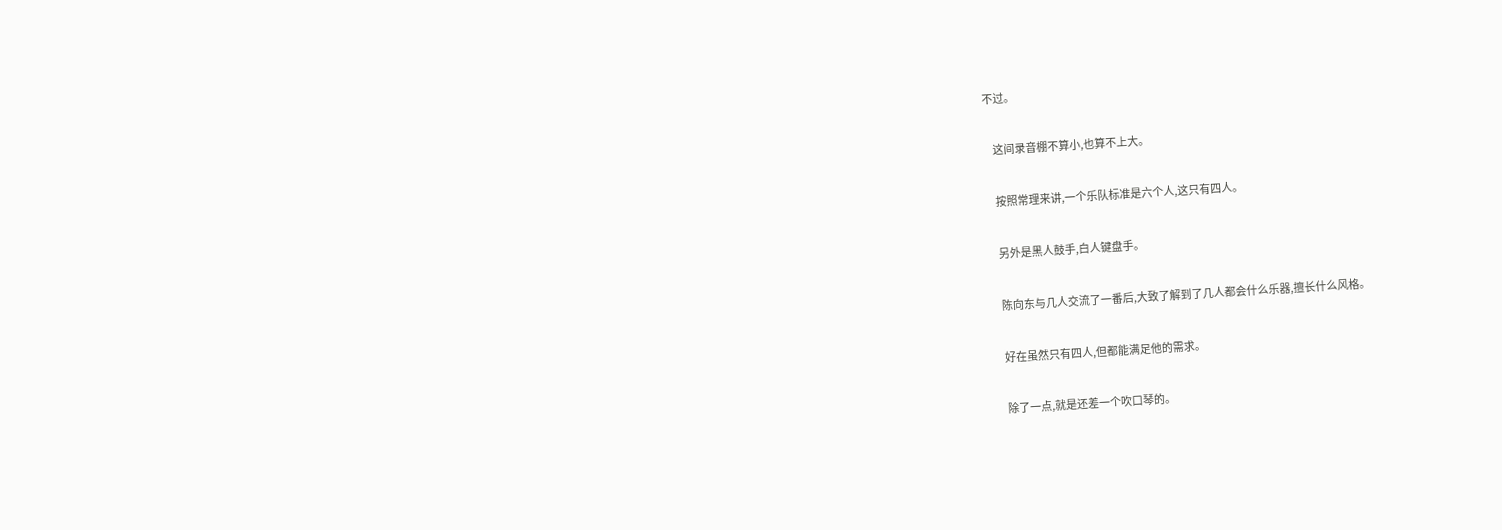不过。

    这间录音棚不算小,也算不上大。

    按照常理来讲,一个乐队标准是六个人,这只有四人。

    另外是黑人鼓手,白人键盘手。

    陈向东与几人交流了一番后,大致了解到了几人都会什么乐器,擅长什么风格。

    好在虽然只有四人,但都能满足他的需求。

    除了一点,就是还差一个吹口琴的。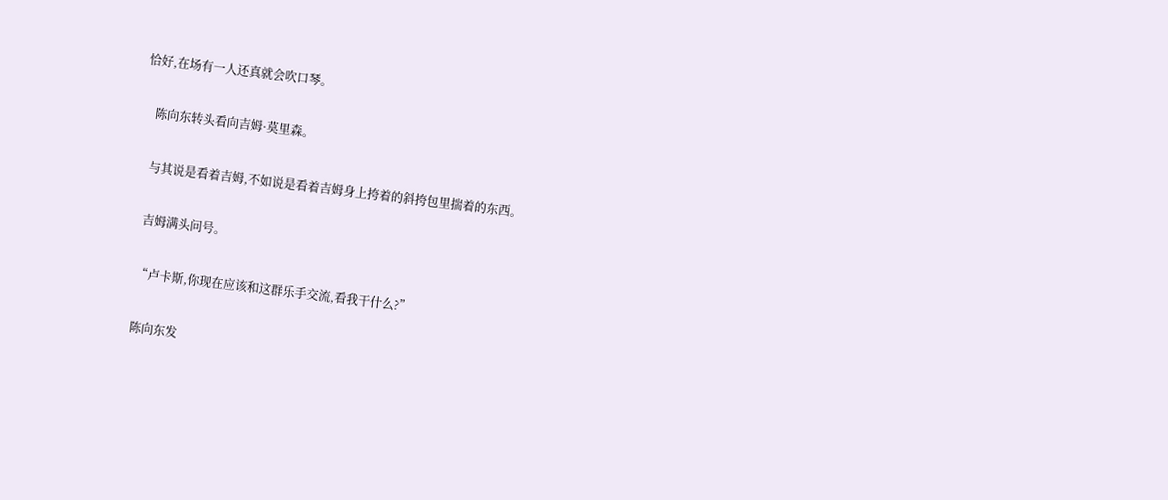恰好,在场有一人还真就会吹口琴。

    陈向东转头看向吉姆·莫里森。

    与其说是看着吉姆,不如说是看着吉姆身上挎着的斜挎包里揣着的东西。

    吉姆满头问号。

    “卢卡斯,你现在应该和这群乐手交流,看我干什么?”

    陈向东发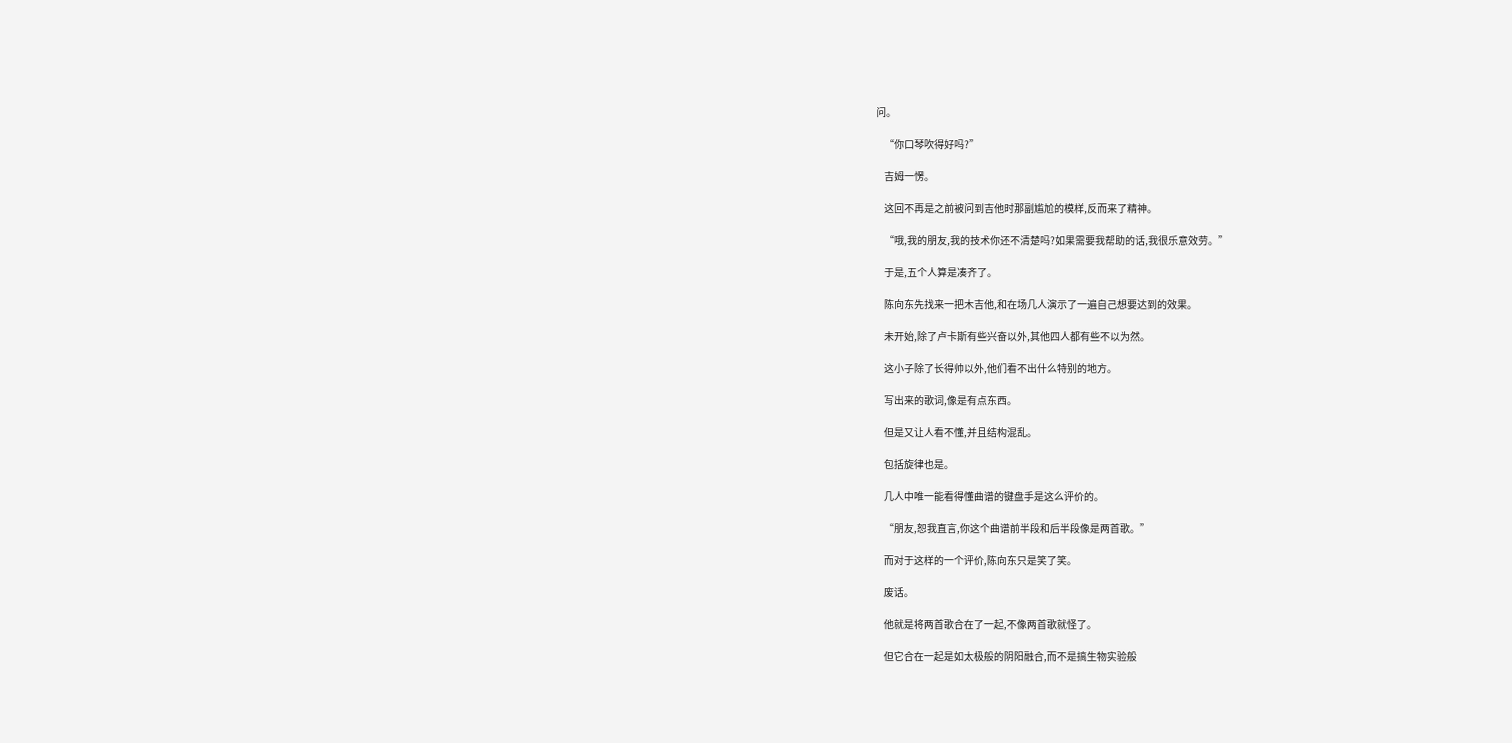问。

    “你口琴吹得好吗?”

    吉姆一愣。

    这回不再是之前被问到吉他时那副尴尬的模样,反而来了精神。

    “哦,我的朋友,我的技术你还不清楚吗?如果需要我帮助的话,我很乐意效劳。”

    于是,五个人算是凑齐了。

    陈向东先找来一把木吉他,和在场几人演示了一遍自己想要达到的效果。

    未开始,除了卢卡斯有些兴奋以外,其他四人都有些不以为然。

    这小子除了长得帅以外,他们看不出什么特别的地方。

    写出来的歌词,像是有点东西。

    但是又让人看不懂,并且结构混乱。

    包括旋律也是。

    几人中唯一能看得懂曲谱的键盘手是这么评价的。

    “朋友,恕我直言,你这个曲谱前半段和后半段像是两首歌。”

    而对于这样的一个评价,陈向东只是笑了笑。

    废话。

    他就是将两首歌合在了一起,不像两首歌就怪了。

    但它合在一起是如太极般的阴阳融合,而不是搞生物实验般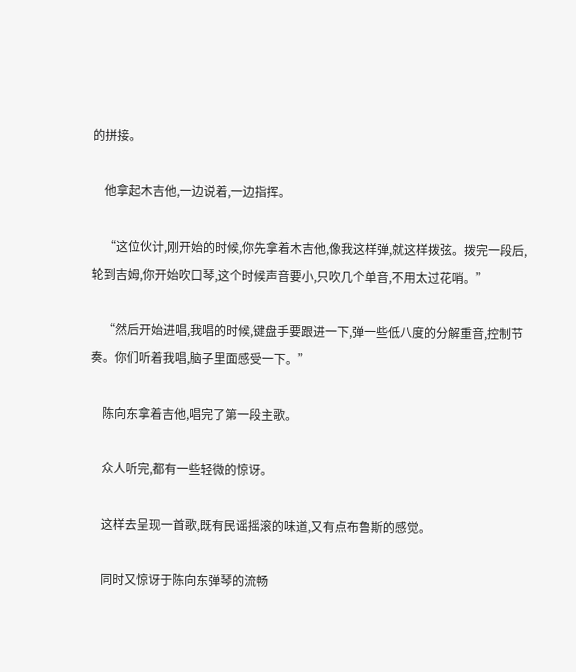的拼接。

    他拿起木吉他,一边说着,一边指挥。

    “这位伙计,刚开始的时候,你先拿着木吉他,像我这样弹,就这样拨弦。拨完一段后,轮到吉姆,你开始吹口琴,这个时候声音要小,只吹几个单音,不用太过花哨。”

    “然后开始进唱,我唱的时候,键盘手要跟进一下,弹一些低八度的分解重音,控制节奏。你们听着我唱,脑子里面感受一下。”

    陈向东拿着吉他,唱完了第一段主歌。

    众人听完,都有一些轻微的惊讶。

    这样去呈现一首歌,既有民谣摇滚的味道,又有点布鲁斯的感觉。

    同时又惊讶于陈向东弹琴的流畅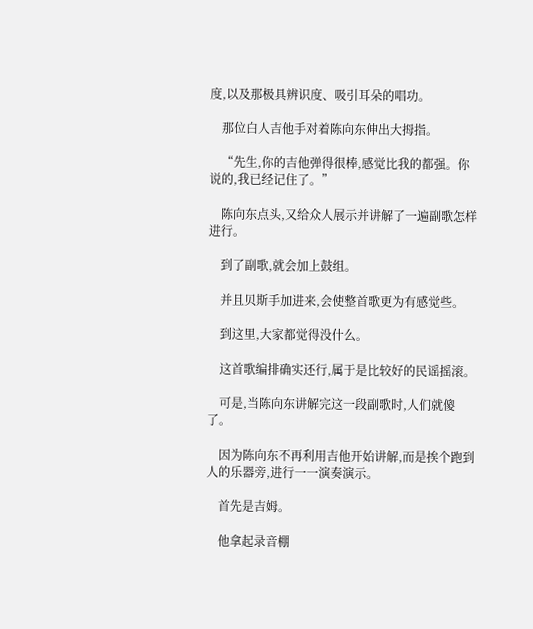度,以及那极具辨识度、吸引耳朵的唱功。

    那位白人吉他手对着陈向东伸出大拇指。

    “先生,你的吉他弹得很棒,感觉比我的都强。你说的,我已经记住了。”

    陈向东点头,又给众人展示并讲解了一遍副歌怎样进行。

    到了副歌,就会加上鼓组。

    并且贝斯手加进来,会使整首歌更为有感觉些。

    到这里,大家都觉得没什么。

    这首歌编排确实还行,属于是比较好的民谣摇滚。

    可是,当陈向东讲解完这一段副歌时,人们就傻了。

    因为陈向东不再利用吉他开始讲解,而是挨个跑到人的乐器旁,进行一一演奏演示。

    首先是吉姆。

    他拿起录音棚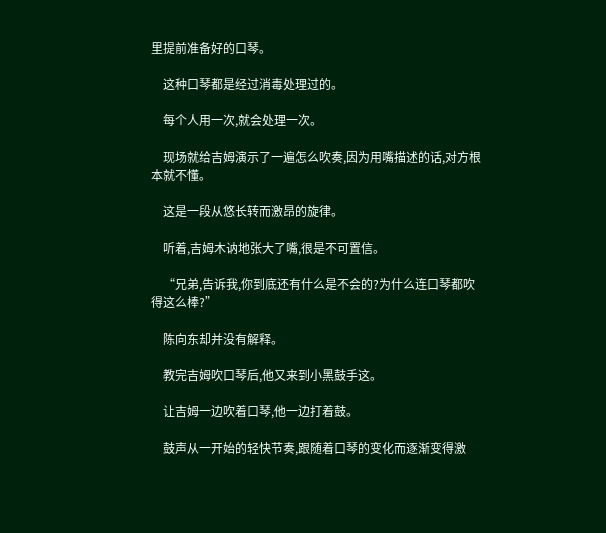里提前准备好的口琴。

    这种口琴都是经过消毒处理过的。

    每个人用一次,就会处理一次。

    现场就给吉姆演示了一遍怎么吹奏,因为用嘴描述的话,对方根本就不懂。

    这是一段从悠长转而激昂的旋律。

    听着,吉姆木讷地张大了嘴,很是不可置信。

    “兄弟,告诉我,你到底还有什么是不会的?为什么连口琴都吹得这么棒?”

    陈向东却并没有解释。

    教完吉姆吹口琴后,他又来到小黑鼓手这。

    让吉姆一边吹着口琴,他一边打着鼓。

    鼓声从一开始的轻快节奏,跟随着口琴的变化而逐渐变得激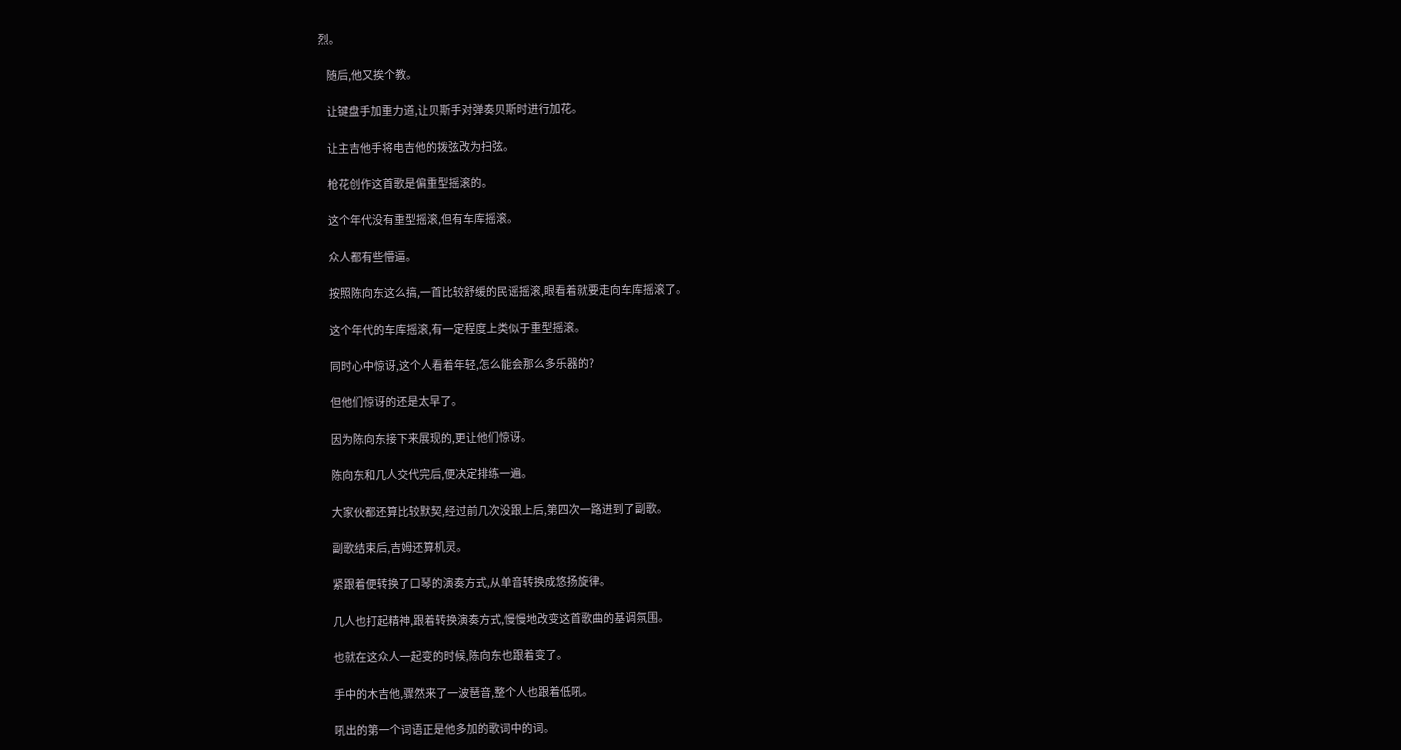烈。

    随后,他又挨个教。

    让键盘手加重力道,让贝斯手对弹奏贝斯时进行加花。

    让主吉他手将电吉他的拨弦改为扫弦。

    枪花创作这首歌是偏重型摇滚的。

    这个年代没有重型摇滚,但有车库摇滚。

    众人都有些懵逼。

    按照陈向东这么搞,一首比较舒缓的民谣摇滚,眼看着就要走向车库摇滚了。

    这个年代的车库摇滚,有一定程度上类似于重型摇滚。

    同时心中惊讶,这个人看着年轻,怎么能会那么多乐器的?

    但他们惊讶的还是太早了。

    因为陈向东接下来展现的,更让他们惊讶。

    陈向东和几人交代完后,便决定排练一遍。

    大家伙都还算比较默契,经过前几次没跟上后,第四次一路进到了副歌。

    副歌结束后,吉姆还算机灵。

    紧跟着便转换了口琴的演奏方式,从单音转换成悠扬旋律。

    几人也打起精神,跟着转换演奏方式,慢慢地改变这首歌曲的基调氛围。

    也就在这众人一起变的时候,陈向东也跟着变了。

    手中的木吉他,骤然来了一波琶音,整个人也跟着低吼。

    吼出的第一个词语正是他多加的歌词中的词。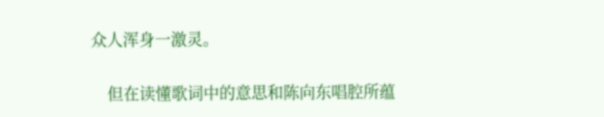众人浑身一激灵。

    但在读懂歌词中的意思和陈向东唱腔所蕴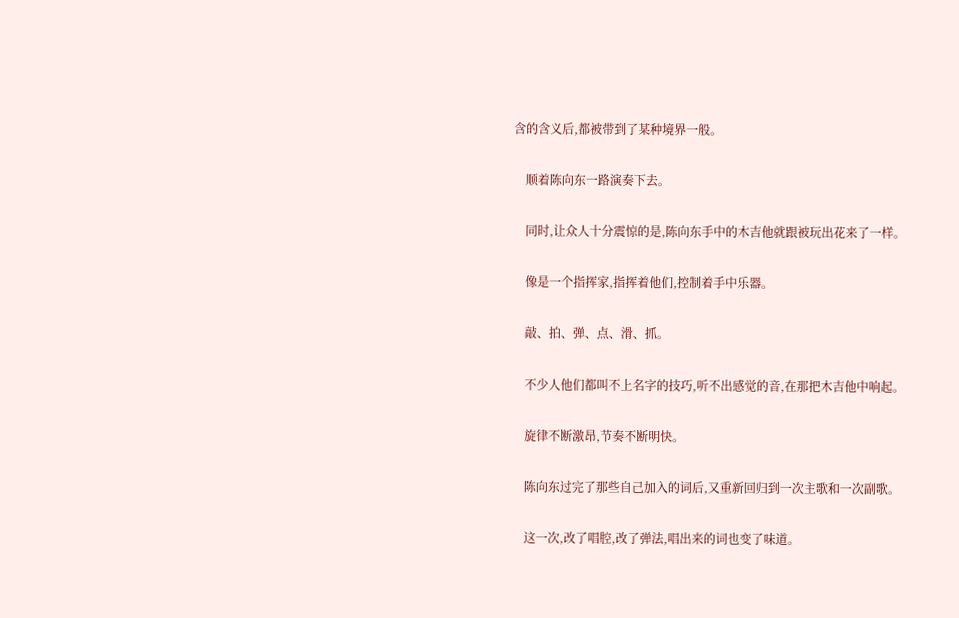含的含义后,都被带到了某种境界一般。

    顺着陈向东一路演奏下去。

    同时,让众人十分震惊的是,陈向东手中的木吉他就跟被玩出花来了一样。

    像是一个指挥家,指挥着他们,控制着手中乐器。

    敲、拍、弹、点、滑、抓。

    不少人他们都叫不上名字的技巧,听不出感觉的音,在那把木吉他中响起。

    旋律不断激昂,节奏不断明快。

    陈向东过完了那些自己加入的词后,又重新回归到一次主歌和一次副歌。

    这一次,改了唱腔,改了弹法,唱出来的词也变了味道。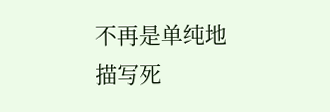不再是单纯地描写死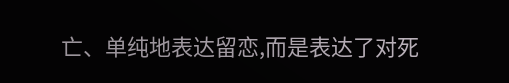亡、单纯地表达留恋,而是表达了对死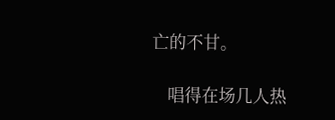亡的不甘。

    唱得在场几人热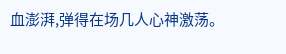血澎湃,弹得在场几人心神激荡。